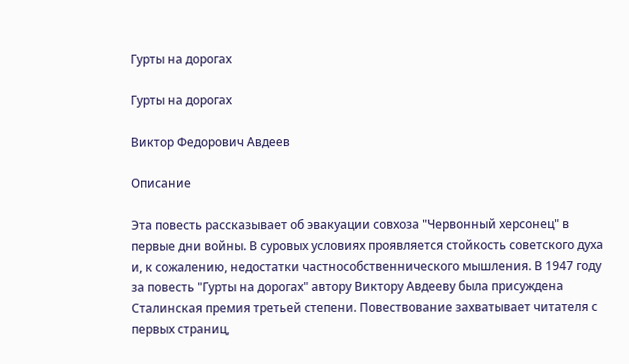Гурты на дорогах

Гурты на дорогах

Виктор Федорович Авдеев

Описание

Эта повесть рассказывает об эвакуации совхоза "Червонный херсонец" в первые дни войны. В суровых условиях проявляется стойкость советского духа и, к сожалению, недостатки частнособственнического мышления. В 1947 году за повесть "Гурты на дорогах" автору Виктору Авдееву была присуждена Сталинская премия третьей степени. Повествование захватывает читателя с первых страниц,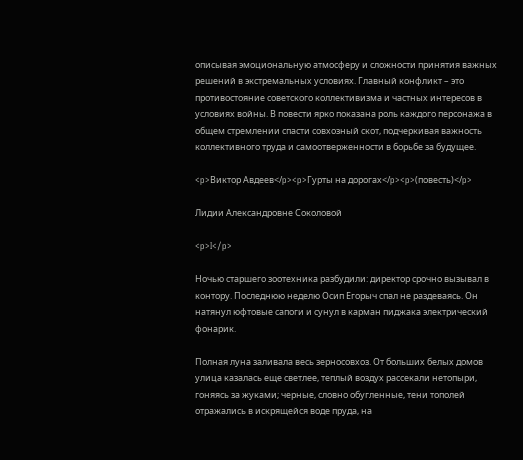описывая эмоциональную атмосферу и сложности принятия важных решений в экстремальных условиях. Главный конфликт – это противостояние советского коллективизма и частных интересов в условиях войны. В повести ярко показана роль каждого персонажа в общем стремлении спасти совхозный скот, подчеркивая важность коллективного труда и самоотверженности в борьбе за будущее.

<p>Виктор Авдеев</p><p>Гурты на дорогах</p><p>(повесть)</p>

Лидии Александровне Соколовой

<p>I</p>

Ночью старшего зоотехника разбудили: директор срочно вызывал в контору. Последнюю неделю Осип Егорыч спал не раздеваясь. Он натянул юфтовые сапоги и сунул в карман пиджака электрический фонарик.

Полная луна заливала весь зерносовхоз. От больших белых домов улица казалась еще светлее, теплый воздух рассекали нетопыри, гоняясь за жуками; черные, словно обугленные, тени тополей отражались в искрящейся воде пруда, на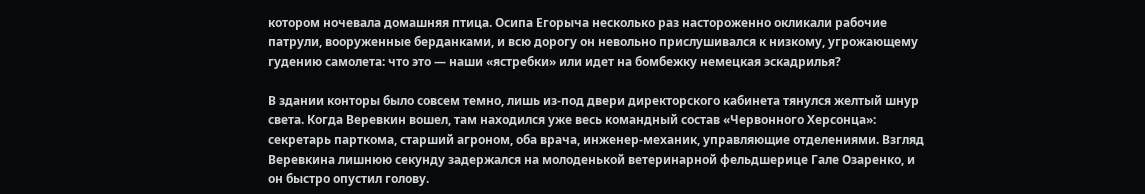котором ночевала домашняя птица. Осипа Егорыча несколько раз настороженно окликали рабочие патрули, вооруженные берданками, и всю дорогу он невольно прислушивался к низкому, угрожающему гудению самолета: что это — наши «ястребки» или идет на бомбежку немецкая эскадрилья?

В здании конторы было совсем темно, лишь из-под двери директорского кабинета тянулся желтый шнур света. Когда Веревкин вошел, там находился уже весь командный состав «Червонного Херсонца»: секретарь парткома, старший агроном, оба врача, инженер-механик, управляющие отделениями. Взгляд Веревкина лишнюю секунду задержался на молоденькой ветеринарной фельдшерице Гале Озаренко, и он быстро опустил голову.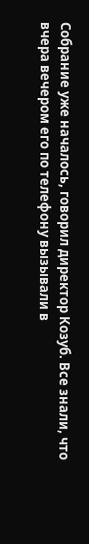Собрание уже началось, говорил директор Козуб. Все знали, что вчера вечером его по телефону вызывали в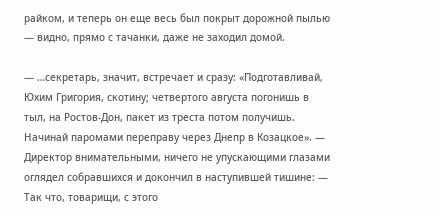райком, и теперь он еще весь был покрыт дорожной пылью — видно, прямо с тачанки, даже не заходил домой.

— …секретарь, значит, встречает и сразу: «Подготавливай, Юхим Григория, скотину; четвертого августа погонишь в тыл, на Ростов-Дон, пакет из треста потом получишь. Начинай паромами переправу через Днепр в Козацкое». — Директор внимательными, ничего не упускающими глазами оглядел собравшихся и докончил в наступившей тишине: — Так что, товарищи, с этого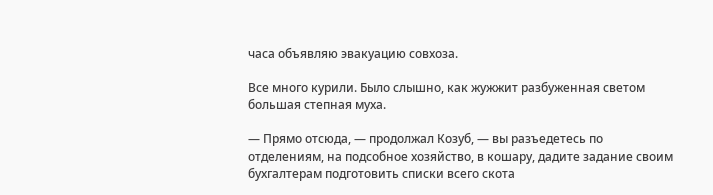часа объявляю эвакуацию совхоза.

Все много курили. Было слышно, как жужжит разбуженная светом большая степная муха.

— Прямо отсюда, — продолжал Козуб, — вы разъедетесь по отделениям, на подсобное хозяйство, в кошару, дадите задание своим бухгалтерам подготовить списки всего скота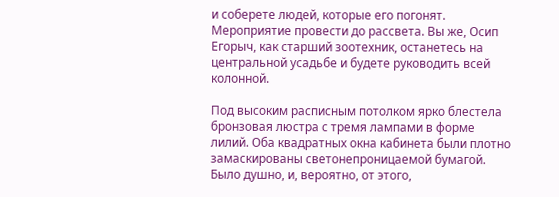и соберете людей, которые его погонят. Мероприятие провести до рассвета. Вы же, Осип Егорыч, как старший зоотехник, останетесь на центральной усадьбе и будете руководить всей колонной.

Под высоким расписным потолком ярко блестела бронзовая люстра с тремя лампами в форме лилий. Оба квадратных окна кабинета были плотно замаскированы светонепроницаемой бумагой. Было душно, и, вероятно, от этого,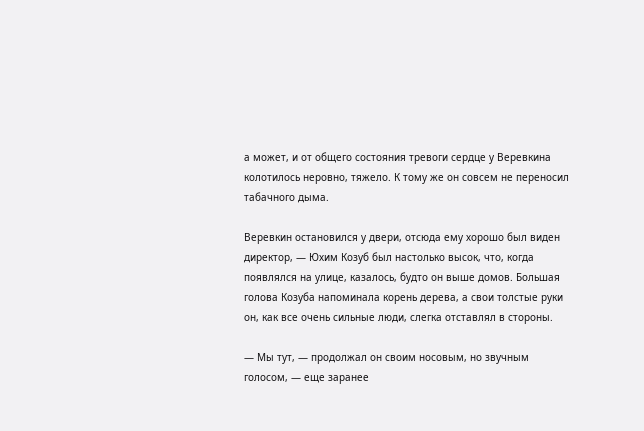а может, и от общего состояния тревоги сердце у Веревкина колотилось неровно, тяжело. К тому же он совсем не переносил табачного дыма.

Веревкин остановился у двери, отсюда ему хорошо был виден директор, — Юхим Козуб был настолько высок, что, когда появлялся на улице, казалось, будто он выше домов. Большая голова Козуба напоминала корень дерева, а свои толстые руки он, как все очень сильные люди, слегка отставлял в стороны.

— Мы тут, — продолжал он своим носовым, но звучным голосом, — еще заранее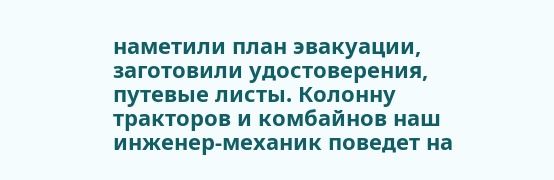наметили план эвакуации, заготовили удостоверения, путевые листы. Колонну тракторов и комбайнов наш инженер-механик поведет на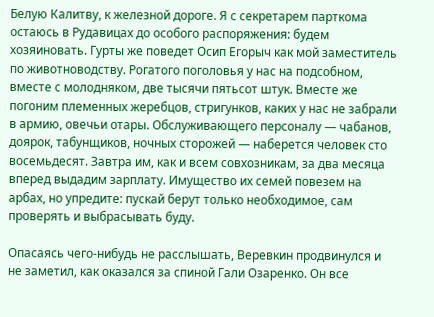Белую Калитву, к железной дороге. Я с секретарем парткома остаюсь в Рудавицах до особого распоряжения: будем хозяиновать. Гурты же поведет Осип Егорыч как мой заместитель по животноводству. Рогатого поголовья у нас на подсобном, вместе с молодняком, две тысячи пятьсот штук. Вместе же погоним племенных жеребцов, стригунков, каких у нас не забрали в армию, овечьи отары. Обслуживающего персоналу — чабанов, доярок, табунщиков, ночных сторожей — наберется человек сто восемьдесят. Завтра им, как и всем совхозникам, за два месяца вперед выдадим зарплату. Имущество их семей повезем на арбах, но упредите: пускай берут только необходимое, сам проверять и выбрасывать буду.

Опасаясь чего-нибудь не расслышать, Веревкин продвинулся и не заметил, как оказался за спиной Гали Озаренко. Он все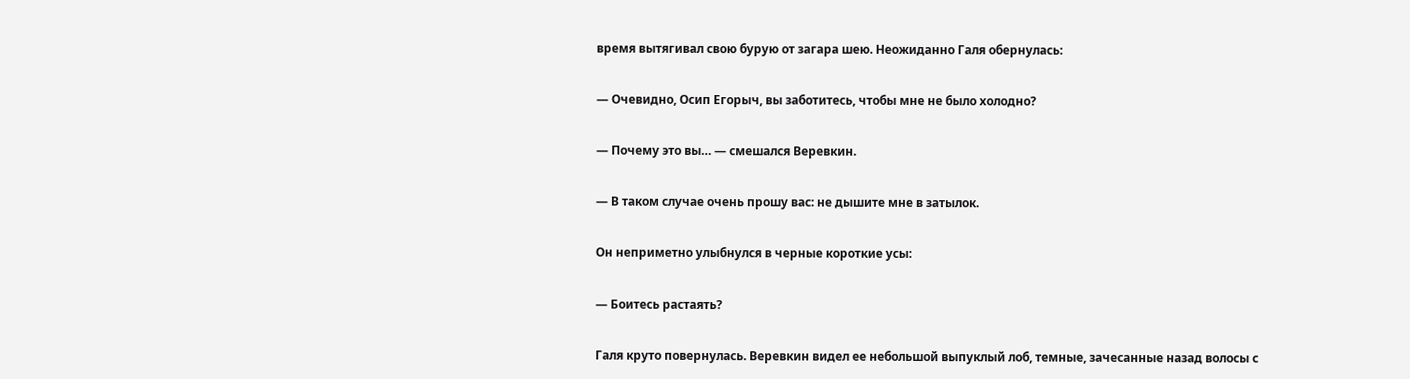время вытягивал свою бурую от загара шею. Неожиданно Галя обернулась:

— Очевидно, Осип Егорыч, вы заботитесь, чтобы мне не было холодно?

— Почему это вы… — смешался Веревкин.

— В таком случае очень прошу вас: не дышите мне в затылок.

Он неприметно улыбнулся в черные короткие усы:

— Боитесь растаять?

Галя круто повернулась. Веревкин видел ее небольшой выпуклый лоб, темные, зачесанные назад волосы с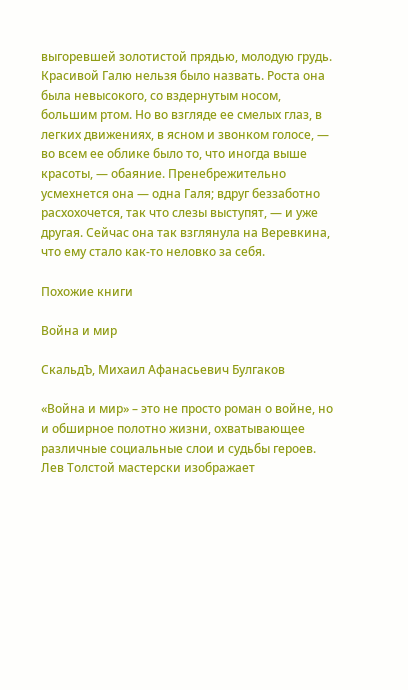выгоревшей золотистой прядью, молодую грудь. Красивой Галю нельзя было назвать. Роста она была невысокого, со вздернутым носом, большим ртом. Но во взгляде ее смелых глаз, в легких движениях, в ясном и звонком голосе, — во всем ее облике было то, что иногда выше красоты, — обаяние. Пренебрежительно усмехнется она — одна Галя; вдруг беззаботно расхохочется, так что слезы выступят, — и уже другая. Сейчас она так взглянула на Веревкина, что ему стало как-то неловко за себя.

Похожие книги

Война и мир

СкальдЪ, Михаил Афанасьевич Булгаков

«Война и мир» – это не просто роман о войне, но и обширное полотно жизни, охватывающее различные социальные слои и судьбы героев. Лев Толстой мастерски изображает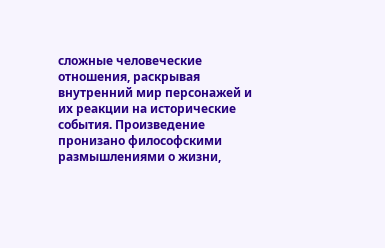сложные человеческие отношения, раскрывая внутренний мир персонажей и их реакции на исторические события. Произведение пронизано философскими размышлениями о жизни,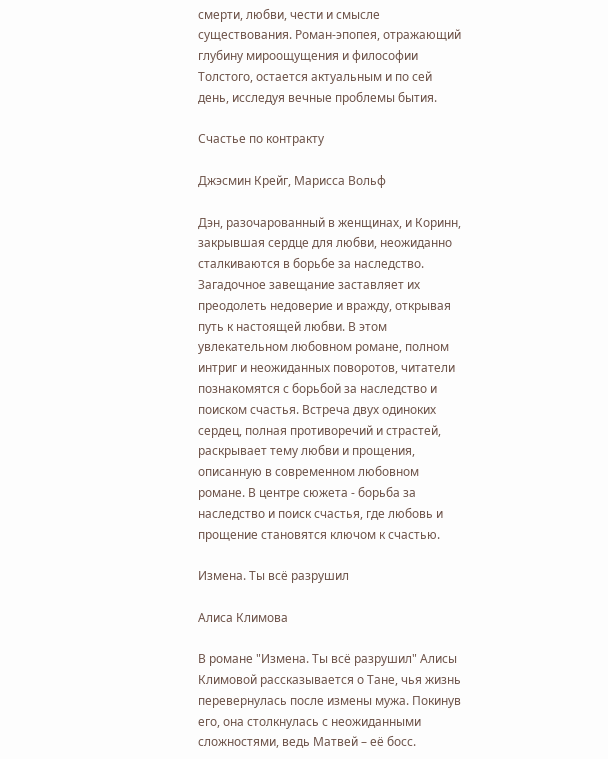смерти, любви, чести и смысле существования. Роман-эпопея, отражающий глубину мироощущения и философии Толстого, остается актуальным и по сей день, исследуя вечные проблемы бытия.

Счастье по контракту

Джэсмин Крейг, Марисса Вольф

Дэн, разочарованный в женщинах, и Коринн, закрывшая сердце для любви, неожиданно сталкиваются в борьбе за наследство. Загадочное завещание заставляет их преодолеть недоверие и вражду, открывая путь к настоящей любви. В этом увлекательном любовном романе, полном интриг и неожиданных поворотов, читатели познакомятся с борьбой за наследство и поиском счастья. Встреча двух одиноких сердец, полная противоречий и страстей, раскрывает тему любви и прощения, описанную в современном любовном романе. В центре сюжета - борьба за наследство и поиск счастья, где любовь и прощение становятся ключом к счастью.

Измена. Ты всё разрушил

Алиса Климова

В романе "Измена. Ты всё разрушил" Алисы Климовой рассказывается о Тане, чья жизнь перевернулась после измены мужа. Покинув его, она столкнулась с неожиданными сложностями, ведь Матвей – её босс.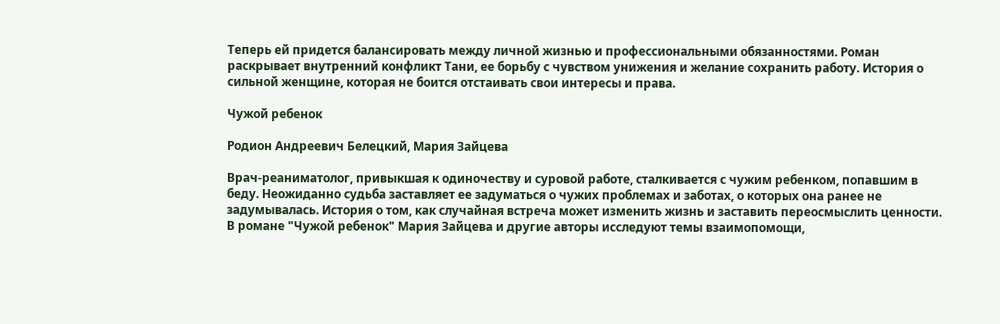Теперь ей придется балансировать между личной жизнью и профессиональными обязанностями. Роман раскрывает внутренний конфликт Тани, ее борьбу с чувством унижения и желание сохранить работу. История о сильной женщине, которая не боится отстаивать свои интересы и права.

Чужой ребенок

Родион Андреевич Белецкий, Мария Зайцева

Врач-реаниматолог, привыкшая к одиночеству и суровой работе, сталкивается с чужим ребенком, попавшим в беду. Неожиданно судьба заставляет ее задуматься о чужих проблемах и заботах, о которых она ранее не задумывалась. История о том, как случайная встреча может изменить жизнь и заставить переосмыслить ценности. В романе "Чужой ребенок" Мария Зайцева и другие авторы исследуют темы взаимопомощи,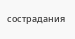сострадания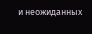и неожиданных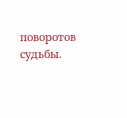поворотов судьбы.